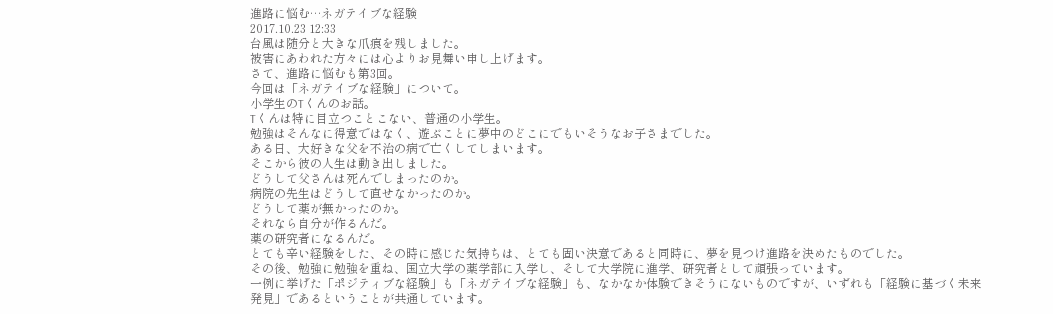進路に悩む…ネガテイブな経験
2017.10.23 12:33
台風は随分と大きな爪痕を残しました。
被害にあわれた方々には心よりお見舞い申し上げます。
さて、進路に悩むも第3回。
今回は「ネガテイブな経験」について。
小学生のTくんのお話。
Tくんは特に目立つことこない、普通の小学生。
勉強はそんなに得意ではなく、遊ぶことに夢中のどこにでもいそうなお子さまでした。
ある日、大好きな父を不治の病で亡くしてしまいます。
そこから彼の人生は動き出しました。
どうして父さんは死んでしまったのか。
病院の先生はどうして直せなかったのか。
どうして薬が無かったのか。
それなら自分が作るんだ。
薬の研究者になるんだ。
とても辛い経験をした、その時に感じた気持ちは、とても固い決意であると同時に、夢を見つけ進路を決めたものでした。
その後、勉強に勉強を重ね、国立大学の薬学部に入学し、そして大学院に進学、研究者として頑張っています。
一例に挙げた「ポジティブな経験」も「ネガテイブな経験」も、なかなか体験できそうにないものですが、いずれも「経験に基づく未来発見」であるということが共通しています。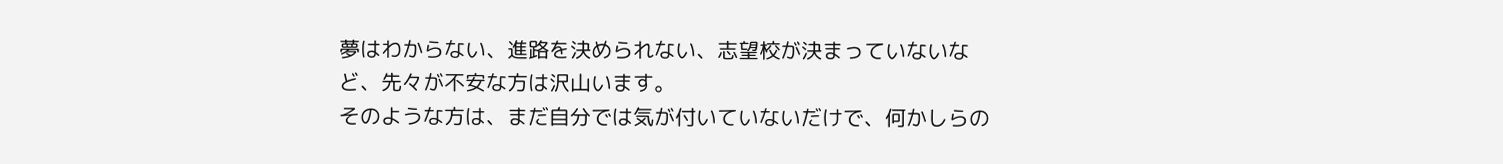夢はわからない、進路を決められない、志望校が決まっていないなど、先々が不安な方は沢山います。
そのような方は、まだ自分では気が付いていないだけで、何かしらの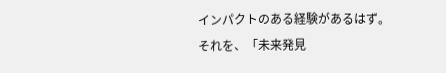インパクトのある経験があるはず。
それを、「未来発見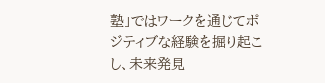塾」ではワークを通じてポジティブな経験を掘り起こし、未来発見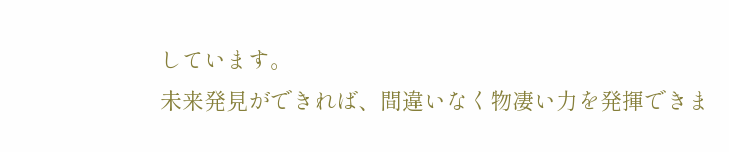しています。
未来発見ができれば、間違いなく物凄い力を発揮できま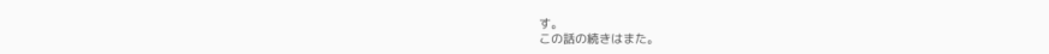す。
この話の続きはまた。